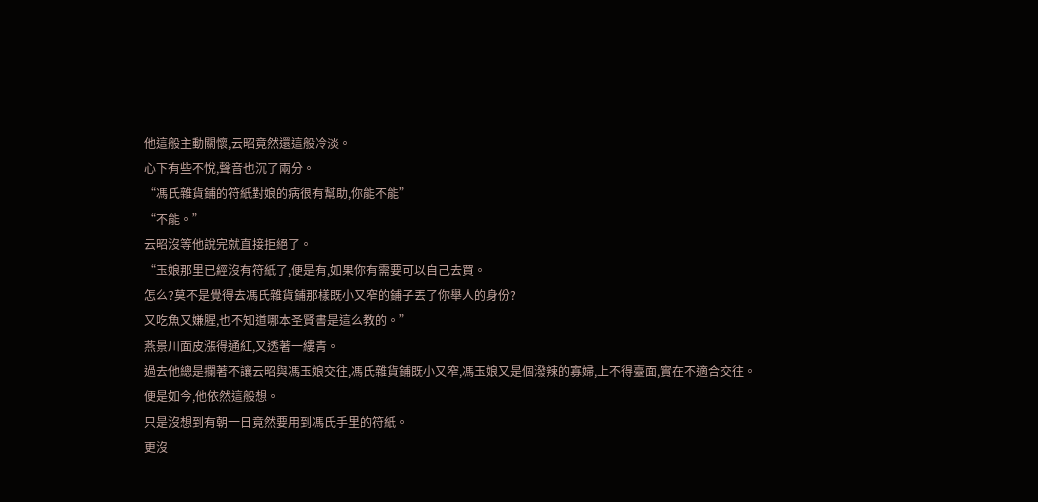他這般主動關懷,云昭竟然還這般冷淡。
心下有些不悅,聲音也沉了兩分。
“馮氏雜貨鋪的符紙對娘的病很有幫助,你能不能”
“不能。”
云昭沒等他說完就直接拒絕了。
“玉娘那里已經沒有符紙了,便是有,如果你有需要可以自己去買。
怎么?莫不是覺得去馮氏雜貨鋪那樣既小又窄的鋪子丟了你舉人的身份?
又吃魚又嫌腥,也不知道哪本圣賢書是這么教的。”
燕景川面皮漲得通紅,又透著一縷青。
過去他總是攔著不讓云昭與馮玉娘交往,馮氏雜貨鋪既小又窄,馮玉娘又是個潑辣的寡婦,上不得臺面,實在不適合交往。
便是如今,他依然這般想。
只是沒想到有朝一日竟然要用到馮氏手里的符紙。
更沒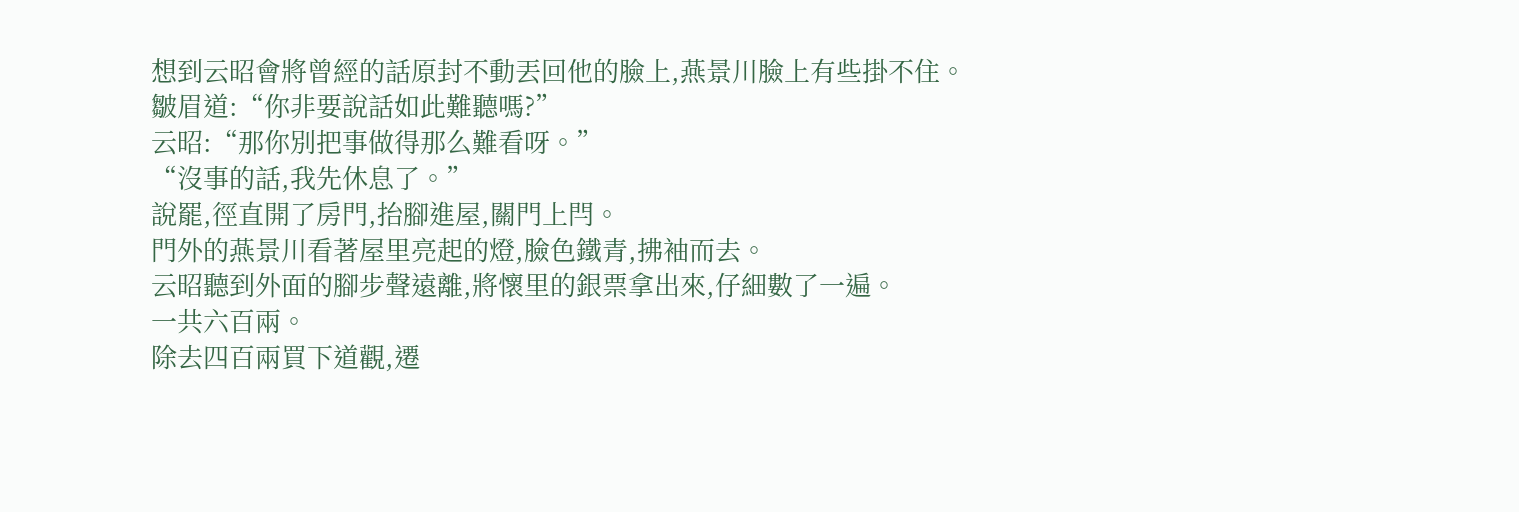想到云昭會將曾經的話原封不動丟回他的臉上,燕景川臉上有些掛不住。
皺眉道:“你非要說話如此難聽嗎?”
云昭:“那你別把事做得那么難看呀。”
“沒事的話,我先休息了。”
說罷,徑直開了房門,抬腳進屋,關門上閂。
門外的燕景川看著屋里亮起的燈,臉色鐵青,拂袖而去。
云昭聽到外面的腳步聲遠離,將懷里的銀票拿出來,仔細數了一遍。
一共六百兩。
除去四百兩買下道觀,遷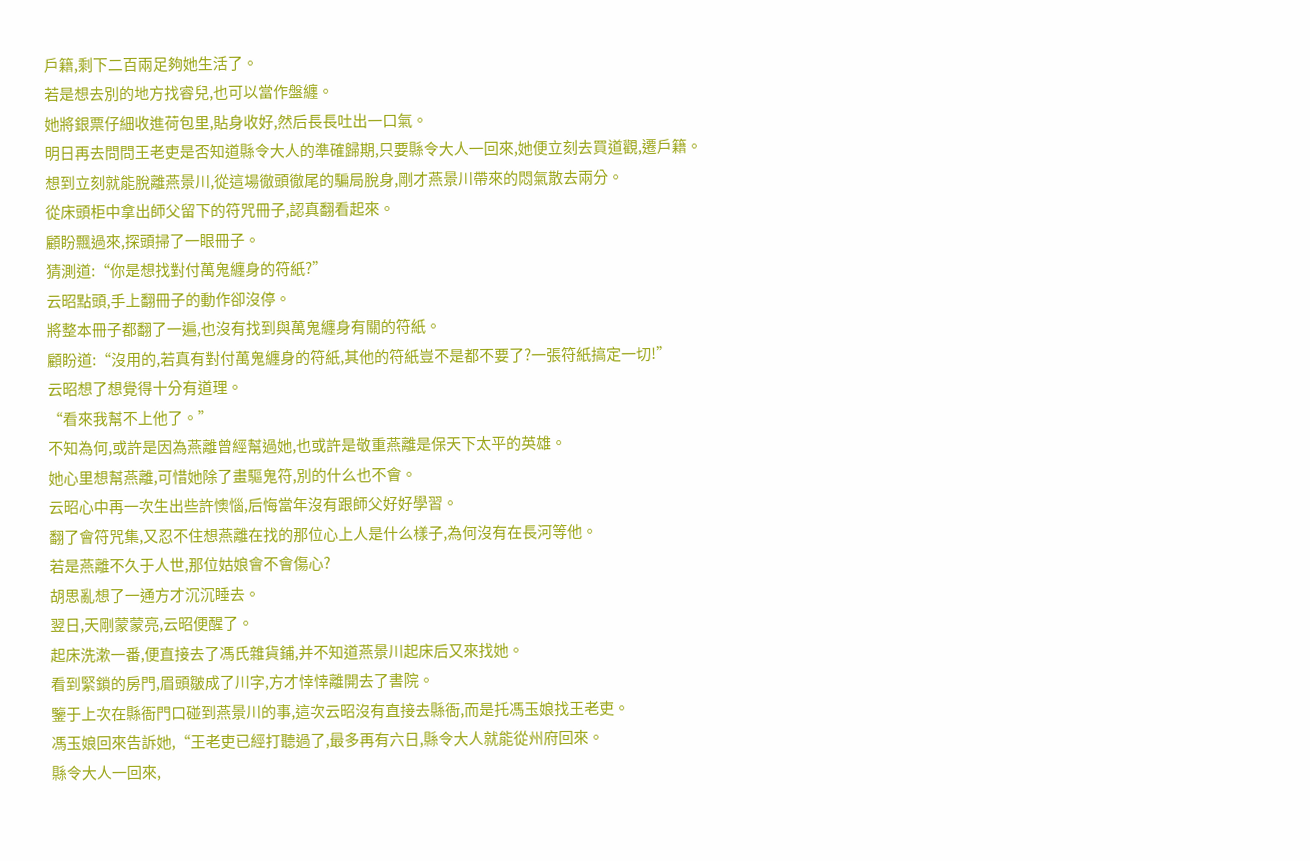戶籍,剩下二百兩足夠她生活了。
若是想去別的地方找睿兒,也可以當作盤纏。
她將銀票仔細收進荷包里,貼身收好,然后長長吐出一口氣。
明日再去問問王老吏是否知道縣令大人的準確歸期,只要縣令大人一回來,她便立刻去買道觀,遷戶籍。
想到立刻就能脫離燕景川,從這場徹頭徹尾的騙局脫身,剛才燕景川帶來的悶氣散去兩分。
從床頭柜中拿出師父留下的符咒冊子,認真翻看起來。
顧盼飄過來,探頭掃了一眼冊子。
猜測道:“你是想找對付萬鬼纏身的符紙?”
云昭點頭,手上翻冊子的動作卻沒停。
將整本冊子都翻了一遍,也沒有找到與萬鬼纏身有關的符紙。
顧盼道:“沒用的,若真有對付萬鬼纏身的符紙,其他的符紙豈不是都不要了?一張符紙搞定一切!”
云昭想了想覺得十分有道理。
“看來我幫不上他了。”
不知為何,或許是因為燕離曾經幫過她,也或許是敬重燕離是保天下太平的英雄。
她心里想幫燕離,可惜她除了畫驅鬼符,別的什么也不會。
云昭心中再一次生出些許懊惱,后悔當年沒有跟師父好好學習。
翻了會符咒集,又忍不住想燕離在找的那位心上人是什么樣子,為何沒有在長河等他。
若是燕離不久于人世,那位姑娘會不會傷心?
胡思亂想了一通方才沉沉睡去。
翌日,天剛蒙蒙亮,云昭便醒了。
起床洗漱一番,便直接去了馮氏雜貨鋪,并不知道燕景川起床后又來找她。
看到緊鎖的房門,眉頭皺成了川字,方才悻悻離開去了書院。
鑒于上次在縣衙門口碰到燕景川的事,這次云昭沒有直接去縣衙,而是托馮玉娘找王老吏。
馮玉娘回來告訴她,“王老吏已經打聽過了,最多再有六日,縣令大人就能從州府回來。
縣令大人一回來,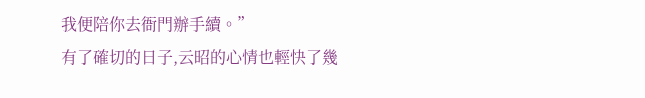我便陪你去衙門辦手續。”
有了確切的日子,云昭的心情也輕快了幾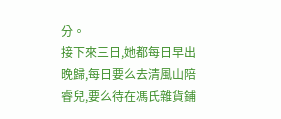分。
接下來三日,她都每日早出晚歸,每日要么去清風山陪睿兒,要么待在馮氏雜貨鋪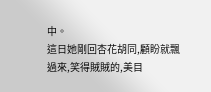中。
這日她剛回杏花胡同,顧盼就飄過來,笑得賊賊的,美目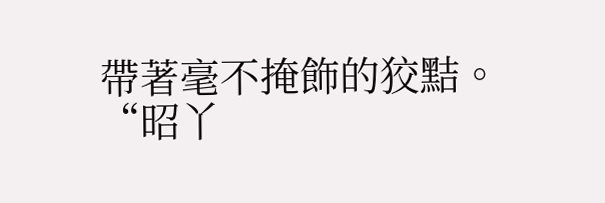帶著毫不掩飾的狡黠。
“昭丫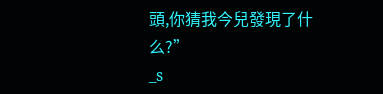頭,你猜我今兒發現了什么?”
_s